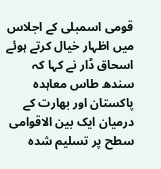قومی اسمبلی کے اجلاس میں اظہار خیال کرتے ہوئے اسحاق ڈار نے کہا کہ سندھ طاس معاہدہ پاکستان اور بھارت کے درمیان ایک بین الاقوامی سطح پر تسلیم شدہ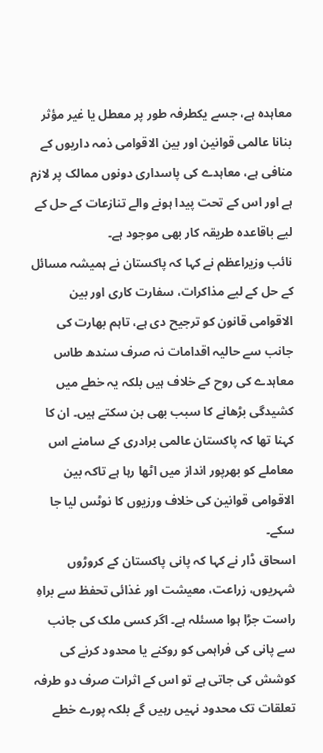معاہدہ ہے، جسے یکطرفہ طور پر معطل یا غیر مؤثر بنانا عالمی قوانین اور بین الاقوامی ذمہ داریوں کے منافی ہے، معاہدے کی پاسداری دونوں ممالک پر لازم ہے اور اس کے تحت پیدا ہونے والے تنازعات کے حل کے لیے باقاعدہ طریقہ کار بھی موجود ہے۔
نائب وزیراعظم نے کہا کہ پاکستان نے ہمیشہ مسائل کے حل کے لیے مذاکرات، سفارت کاری اور بین الاقوامی قانون کو ترجیح دی ہے، تاہم بھارت کی جانب سے حالیہ اقدامات نہ صرف سندھ طاس معاہدے کی روح کے خلاف ہیں بلکہ یہ خطے میں کشیدگی بڑھانے کا سبب بھی بن سکتے ہیں۔ ان کا کہنا تھا کہ پاکستان عالمی برادری کے سامنے اس معاملے کو بھرپور انداز میں اٹھا رہا ہے تاکہ بین الاقوامی قوانین کی خلاف ورزیوں کا نوٹس لیا جا سکے۔
اسحاق ڈار نے کہا کہ پانی پاکستان کے کروڑوں شہریوں، زراعت، معیشت اور غذائی تحفظ سے براہِ راست جڑا ہوا مسئلہ ہے۔ اگر کسی ملک کی جانب سے پانی کی فراہمی کو روکنے یا محدود کرنے کی کوشش کی جاتی ہے تو اس کے اثرات صرف دو طرفہ تعلقات تک محدود نہیں رہیں گے بلکہ پورے خطے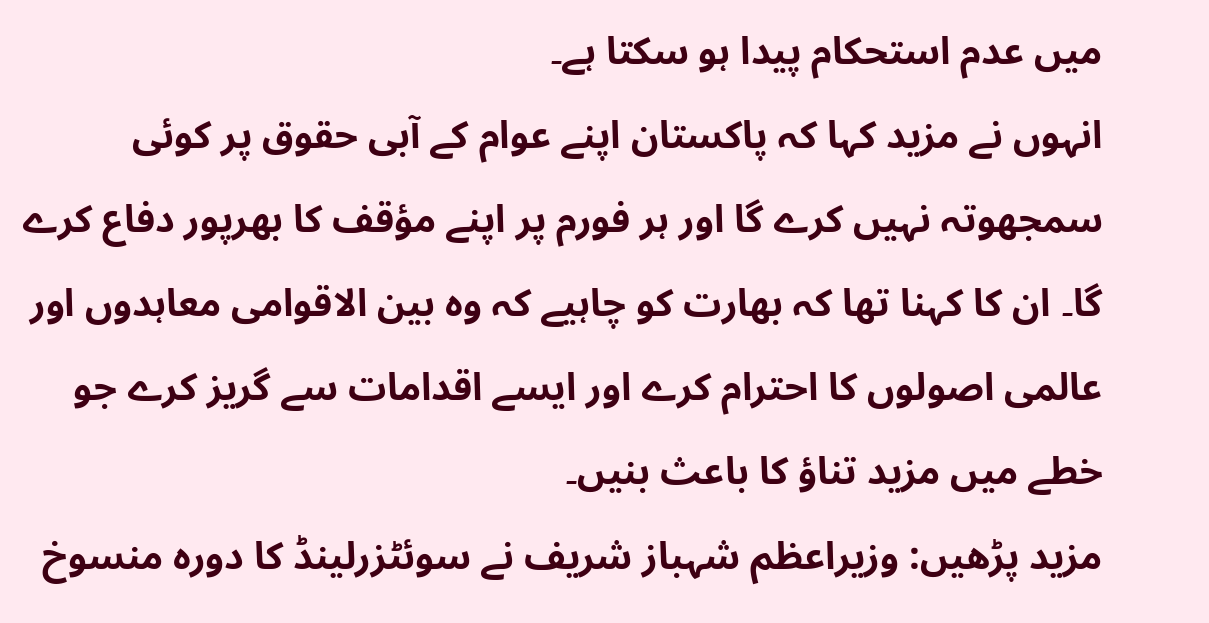میں عدم استحکام پیدا ہو سکتا ہے۔
انہوں نے مزید کہا کہ پاکستان اپنے عوام کے آبی حقوق پر کوئی سمجھوتہ نہیں کرے گا اور ہر فورم پر اپنے مؤقف کا بھرپور دفاع کرے گا۔ ان کا کہنا تھا کہ بھارت کو چاہیے کہ وہ بین الاقوامی معاہدوں اور عالمی اصولوں کا احترام کرے اور ایسے اقدامات سے گریز کرے جو خطے میں مزید تناؤ کا باعث بنیں۔
مزید پڑھیں: وزیراعظم شہباز شریف نے سوئٹزرلینڈ کا دورہ منسوخ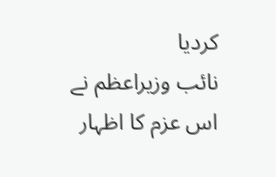کردیا
نائب وزیراعظم نے اس عزم کا اظہار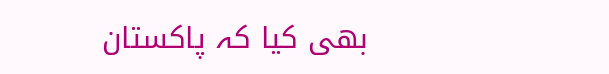بھی کیا کہ پاکستان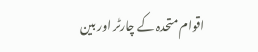اقوام متحدہ کے چارٹر اور بین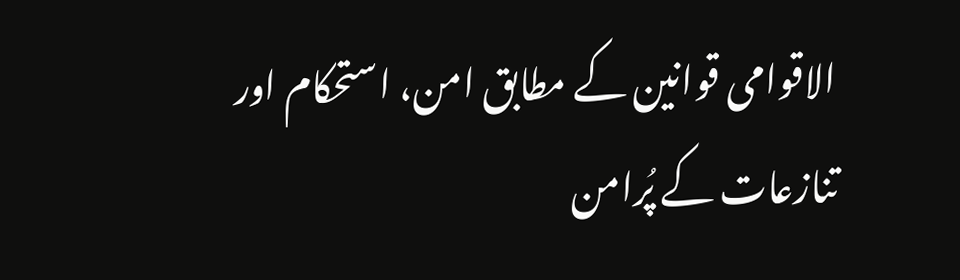الاقوامی قوانین کے مطابق امن، استحکام اور تنازعات کے پُرامن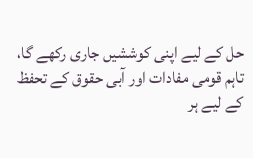حل کے لیے اپنی کوششیں جاری رکھے گا، تاہم قومی مفادات اور آبی حقوق کے تحفظ کے لیے ہر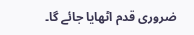ضروری قدم اٹھایا جائے گا۔